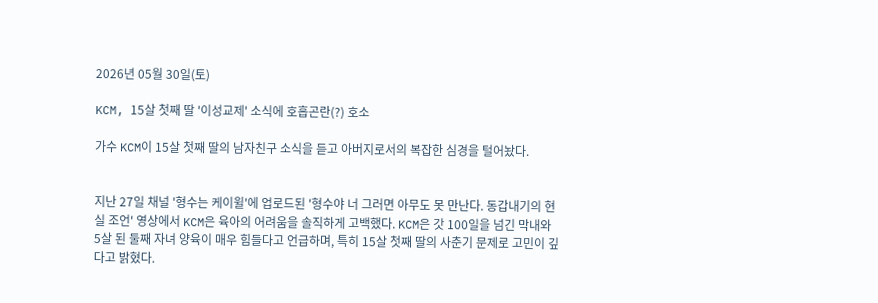2026년 05월 30일(토)

KCM, 15살 첫째 딸 '이성교제' 소식에 호흡곤란(?) 호소

가수 KCM이 15살 첫째 딸의 남자친구 소식을 듣고 아버지로서의 복잡한 심경을 털어놨다.


지난 27일 채널 '형수는 케이윌'에 업로드된 '형수야 너 그러면 아무도 못 만난다. 동갑내기의 현실 조언' 영상에서 KCM은 육아의 어려움을 솔직하게 고백했다. KCM은 갓 100일을 넘긴 막내와 5살 된 둘째 자녀 양육이 매우 힘들다고 언급하며, 특히 15살 첫째 딸의 사춘기 문제로 고민이 깊다고 밝혔다.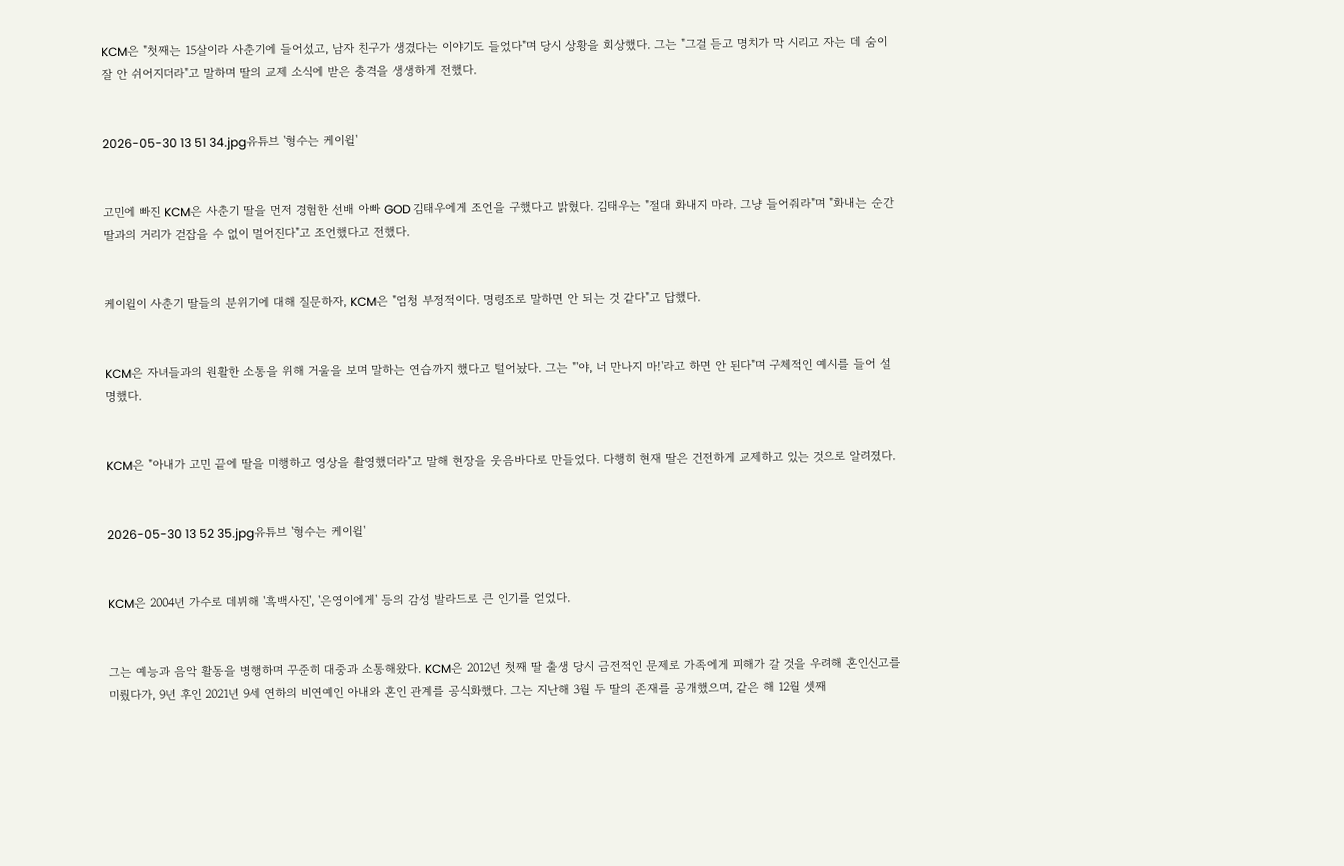KCM은 "첫째는 15살이라 사춘기에 들어섰고, 남자 친구가 생겼다는 이야기도 들었다"며 당시 상황을 회상했다. 그는 "그걸 듣고 명치가 막 시리고 자는 데 숨이 잘 안 쉬어지더라"고 말하며 딸의 교제 소식에 받은 충격을 생생하게 전했다.


2026-05-30 13 51 34.jpg유튜브 '형수는 케이윌'


고민에 빠진 KCM은 사춘기 딸을 먼저 경험한 선배 아빠 GOD 김태우에게 조언을 구했다고 밝혔다. 김태우는 "절대 화내지 마라. 그냥 들어줘라"며 "화내는 순간 딸과의 거리가 걷잡을 수 없이 멀어진다"고 조언했다고 전했다.


케이윌이 사춘기 딸들의 분위기에 대해 질문하자, KCM은 "엄청 부정적이다. 명령조로 말하면 안 되는 것 같다"고 답했다.


KCM은 자녀들과의 원활한 소통을 위해 거울을 보며 말하는 연습까지 했다고 털어놨다. 그는 "'야, 너 만나지 마!'라고 하면 안 된다"며 구체적인 예시를 들어 설명했다.


KCM은 "아내가 고민 끝에 딸을 미행하고 영상을 촬영했더라"고 말해 현장을 웃음바다로 만들었다. 다행히 현재 딸은 건전하게 교제하고 있는 것으로 알려졌다.


2026-05-30 13 52 35.jpg유튜브 '형수는 케이윌'


KCM은 2004년 가수로 데뷔해 '흑백사진', '은영이에게' 등의 감성 발라드로 큰 인기를 얻었다.


그는 예능과 음악 활동을 병행하며 꾸준히 대중과 소통해왔다. KCM은 2012년 첫째 딸 출생 당시 금전적인 문제로 가족에게 피해가 갈 것을 우려해 혼인신고를 미뤘다가, 9년 후인 2021년 9세 연하의 비연예인 아내와 혼인 관계를 공식화했다. 그는 지난해 3월 두 딸의 존재를 공개했으며, 같은 해 12월 셋째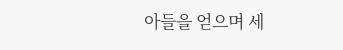아들을 얻으며 세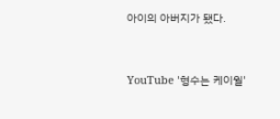아이의 아버지가 됐다.


YouTube '형수는 케이윌'